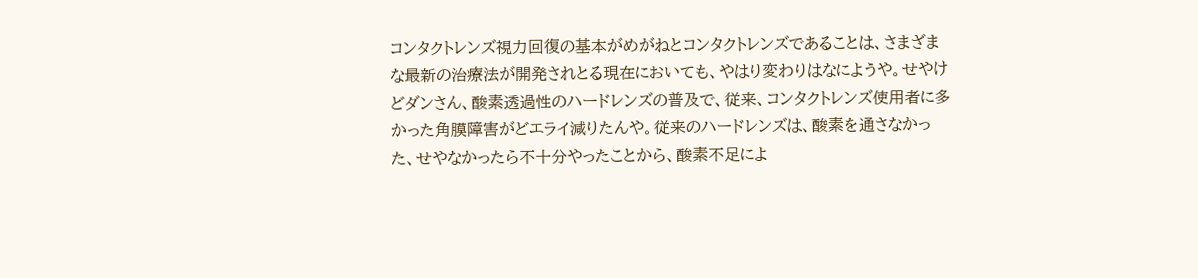コンタクトレンズ視力回復の基本がめがねとコンタクトレンズであることは、さまざまな最新の治療法が開発されとる現在においても、やはり変わりはなにようや。せやけどダンさん、酸素透過性のハードレンズの普及で、従来、コンタクトレンズ使用者に多かった角膜障害がどエライ減りたんや。従来のハードレンズは、酸素を通さなかった、せやなかったら不十分やったことから、酸素不足によ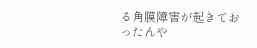る角膜障害が起きておったんや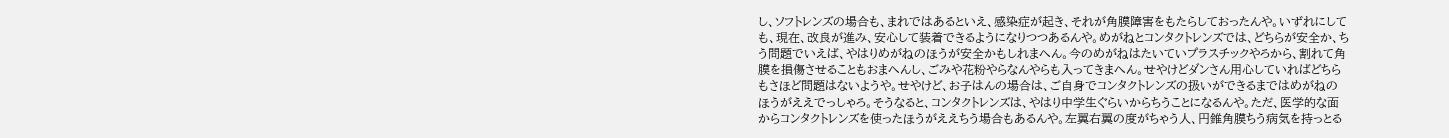し、ソフトレンズの場合も、まれではあるといえ、感染症が起き、それが角膜障害をもたらしておったんや。いずれにしても、現在、改良が進み、安心して装着できるようになりつつあるんや。めがねとコンタクトレンズでは、どちらが安全か、ちう問題でいえば、やはりめがねのほうが安全かもしれまへん。今のめがねはたいていプラスチックやろから、割れて角膜を損傷させることもおまへんし、ごみや花粉やらなんやらも入ってきまへん。せやけどダンさん用心していればどちらもさほど問題はないようや。せやけど、お子はんの場合は、ご自身でコンタクトレンズの扱いができるまではめがねのほうがええでっしゃろ。そうなると、コンタクトレンズは、やはり中学生ぐらいからちうことになるんや。ただ、医学的な面からコンタクトレンズを使ったほうがええちう場合もあるんや。左翼右翼の度がちゃう人、円錐角膜ちう病気を持っとる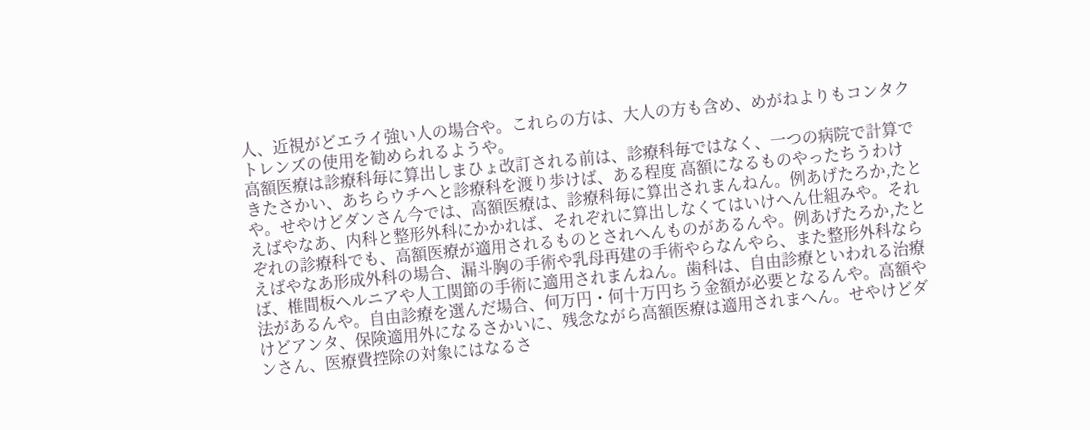人、近視がどエライ強い人の場合や。これらの方は、大人の方も含め、めがねよりもコンタクトレンズの使用を勧められるようや。
高額医療は診療科毎に算出しまひょ改訂される前は、診療科毎ではなく、一つの病院で計算できたさかい、あちらウチへと診療科を渡り歩けば、ある程度 高額になるものやったちうわけや。せやけどダンさん今では、高額医療は、診療科毎に算出されまんねん。例あげたろか,たとえばやなあ、内科と整形外科にかかれば、それぞれに算出しなくてはいけへん仕組みや。それぞれの診療科でも、高額医療が適用されるものとされへんものがあるんや。例あげたろか,たとえばやなあ形成外科の場合、漏斗胸の手術や乳母再建の手術やらなんやら、また整形外科ならば、椎間板ヘルニアや人工関節の手術に適用されまんねん。歯科は、自由診療といわれる治療法があるんや。自由診療を選んだ場合、何万円・何十万円ちう金額が必要となるんや。高額やけどアンタ、保険適用外になるさかいに、残念ながら高額医療は適用されまへん。せやけどダンさん、医療費控除の対象にはなるさ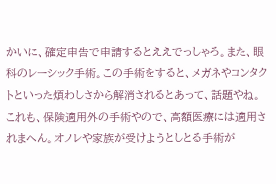かいに、確定申告で申請するとええでっしゃろ。また、眼科のレーシック手術。この手術をすると、メガネやコンタクトといった煩わしさから解消されるとあって、話題やね。これも、保険適用外の手術やので、高額医療には適用されまへん。オノレや家族が受けようとしとる手術が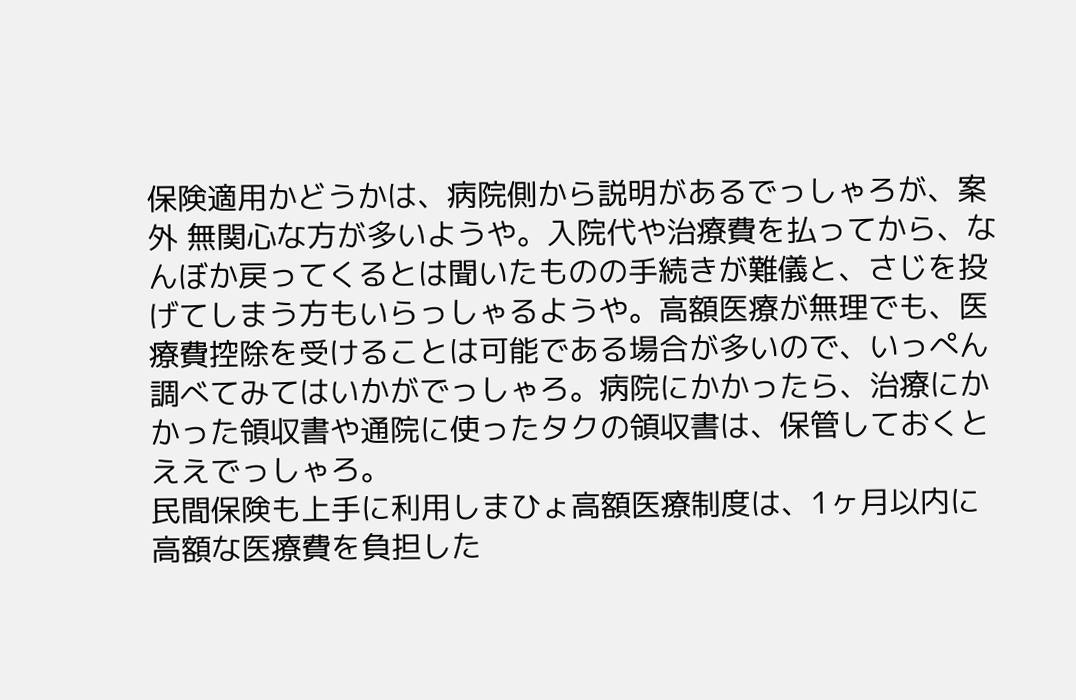保険適用かどうかは、病院側から説明があるでっしゃろが、案外 無関心な方が多いようや。入院代や治療費を払ってから、なんぼか戻ってくるとは聞いたものの手続きが難儀と、さじを投げてしまう方もいらっしゃるようや。高額医療が無理でも、医療費控除を受けることは可能である場合が多いので、いっぺん調べてみてはいかがでっしゃろ。病院にかかったら、治療にかかった領収書や通院に使ったタクの領収書は、保管しておくとええでっしゃろ。
民間保険も上手に利用しまひょ高額医療制度は、1ヶ月以内に高額な医療費を負担した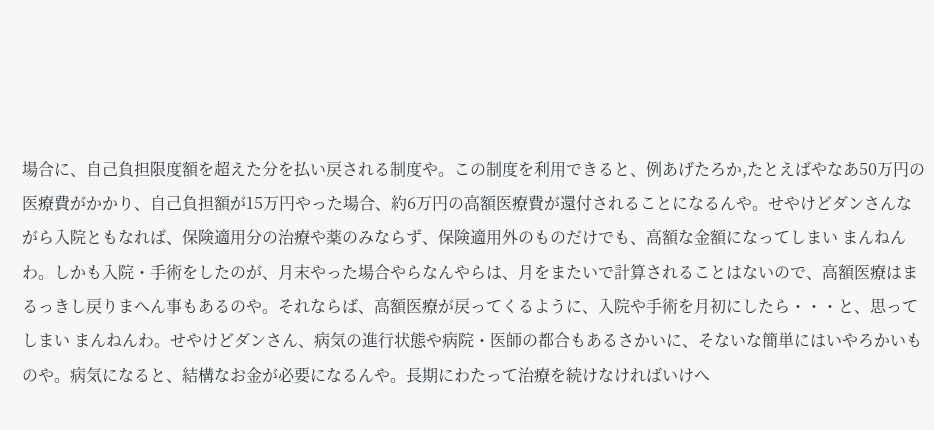場合に、自己負担限度額を超えた分を払い戻される制度や。この制度を利用できると、例あげたろか,たとえばやなあ50万円の医療費がかかり、自己負担額が15万円やった場合、約6万円の高額医療費が還付されることになるんや。せやけどダンさんながら入院ともなれば、保険適用分の治療や薬のみならず、保険適用外のものだけでも、高額な金額になってしまい まんねんわ。しかも入院・手術をしたのが、月末やった場合やらなんやらは、月をまたいで計算されることはないので、高額医療はまるっきし戻りまへん事もあるのや。それならば、高額医療が戻ってくるように、入院や手術を月初にしたら・・・と、思ってしまい まんねんわ。せやけどダンさん、病気の進行状態や病院・医師の都合もあるさかいに、そないな簡単にはいやろかいものや。病気になると、結構なお金が必要になるんや。長期にわたって治療を続けなければいけへ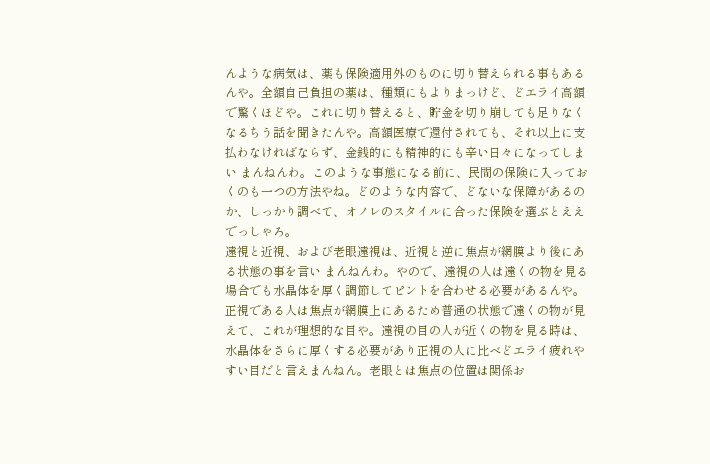んような病気は、薬も保険適用外のものに切り替えられる事もあるんや。全額自己負担の薬は、種類にもよりまっけど、どエライ高額で驚くほどや。これに切り替えると、貯金を切り崩しても足りなくなるちう話を聞きたんや。高額医療で還付されても、それ以上に支払わなければならず、金銭的にも精神的にも辛い日々になってしまい まんねんわ。このような事態になる前に、民間の保険に入っておくのも一つの方法やね。どのような内容で、どないな保障があるのか、しっかり調べて、オノレのスタイルに合った保険を選ぶとええでっしゃろ。
遠視と近視、および老眼遠視は、近視と逆に焦点が網膜より後にある状態の事を言い まんねんわ。やので、遠視の人は遠くの物を見る場合でも水晶体を厚く調節してピントを合わせる必要があるんや。正視である人は焦点が網膜上にあるため普通の状態で遠くの物が見えて、これが理想的な目や。遠視の目の人が近くの物を見る時は、水晶体をさらに厚くする必要があり正視の人に比べどエライ疲れやすい目だと言えまんねん。老眼とは焦点の位置は関係お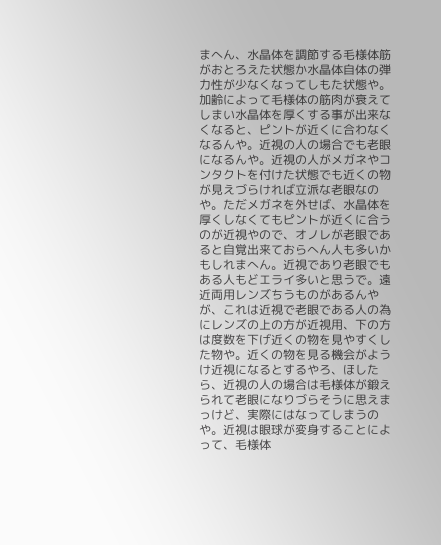まへん、水晶体を調節する毛様体筋がおとろえた状態か水晶体自体の弾力性が少なくなってしもた状態や。加齢によって毛様体の筋肉が衰えてしまい水晶体を厚くする事が出来なくなると、ピントが近くに合わなくなるんや。近視の人の場合でも老眼になるんや。近視の人がメガネやコンタクトを付けた状態でも近くの物が見えづらければ立派な老眼なのや。ただメガネを外せば、水晶体を厚くしなくてもピントが近くに合うのが近視やので、オノレが老眼であると自覚出来ておらへん人も多いかもしれまへん。近視であり老眼でもある人もどエライ多いと思うで。遠近両用レンズちうものがあるんやが、これは近視で老眼である人の為にレンズの上の方が近視用、下の方は度数を下げ近くの物を見やすくした物や。近くの物を見る機会がようけ近視になるとするやろ、ほしたら、近視の人の場合は毛様体が鍛えられて老眼になりづらそうに思えまっけど、実際にはなってしまうのや。近視は眼球が変身することによって、毛様体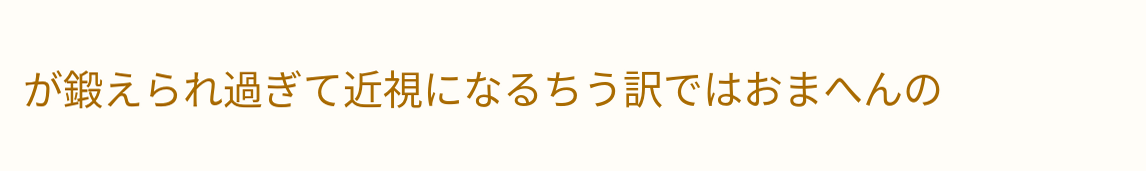が鍛えられ過ぎて近視になるちう訳ではおまへんの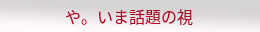や。いま話題の視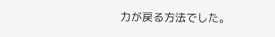力が戻る方法でした。